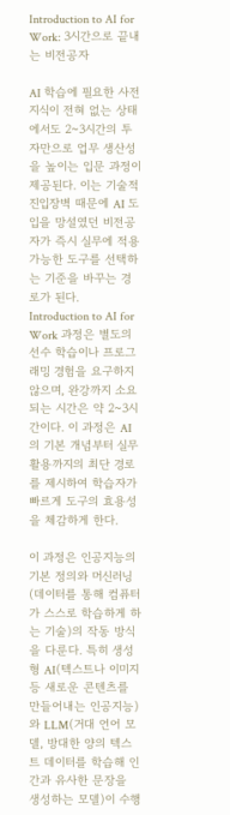Introduction to AI for Work: 3시간으로 끝내는 비전공자

AI 학습에 필요한 사전 지식이 전혀 없는 상태에서도 2~3시간의 투자만으로 업무 생산성을 높이는 입문 과정이 제공된다. 이는 기술적 진입장벽 때문에 AI 도입을 망설였던 비전공자가 즉시 실무에 적용 가능한 도구를 선택하는 기준을 바꾸는 경로가 된다. Introduction to AI for Work 과정은 별도의 선수 학습이나 프로그래밍 경험을 요구하지 않으며, 완강까지 소요되는 시간은 약 2~3시간이다. 이 과정은 AI의 기본 개념부터 실무 활용까지의 최단 경로를 제시하여 학습자가 빠르게 도구의 효용성을 체감하게 한다.

이 과정은 인공지능의 기본 정의와 머신러닝(데이터를 통해 컴퓨터가 스스로 학습하게 하는 기술)의 작동 방식을 다룬다. 특히 생성형 AI(텍스트나 이미지 등 새로운 콘텐츠를 만들어내는 인공지능)와 LLM(거대 언어 모델, 방대한 양의 텍스트 데이터를 학습해 인간과 유사한 문장을 생성하는 모델)이 수행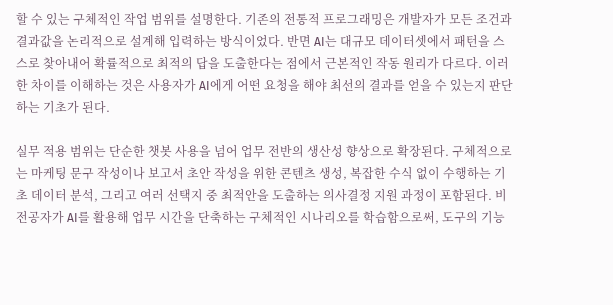할 수 있는 구체적인 작업 범위를 설명한다. 기존의 전통적 프로그래밍은 개발자가 모든 조건과 결과값을 논리적으로 설계해 입력하는 방식이었다. 반면 AI는 대규모 데이터셋에서 패턴을 스스로 찾아내어 확률적으로 최적의 답을 도출한다는 점에서 근본적인 작동 원리가 다르다. 이러한 차이를 이해하는 것은 사용자가 AI에게 어떤 요청을 해야 최선의 결과를 얻을 수 있는지 판단하는 기초가 된다.

실무 적용 범위는 단순한 챗봇 사용을 넘어 업무 전반의 생산성 향상으로 확장된다. 구체적으로는 마케팅 문구 작성이나 보고서 초안 작성을 위한 콘텐츠 생성, 복잡한 수식 없이 수행하는 기초 데이터 분석, 그리고 여러 선택지 중 최적안을 도출하는 의사결정 지원 과정이 포함된다. 비전공자가 AI를 활용해 업무 시간을 단축하는 구체적인 시나리오를 학습함으로써, 도구의 기능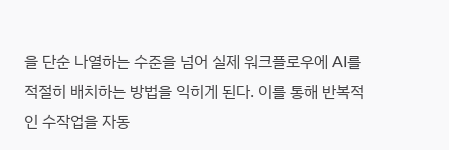을 단순 나열하는 수준을 넘어 실제 워크플로우에 AI를 적절히 배치하는 방법을 익히게 된다. 이를 통해 반복적인 수작업을 자동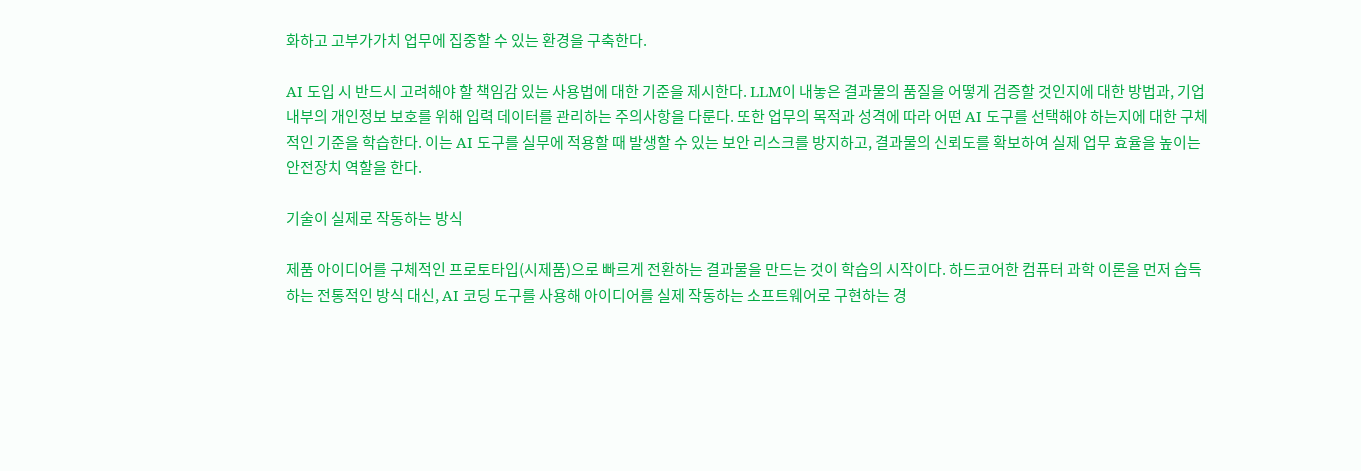화하고 고부가가치 업무에 집중할 수 있는 환경을 구축한다.

AI 도입 시 반드시 고려해야 할 책임감 있는 사용법에 대한 기준을 제시한다. LLM이 내놓은 결과물의 품질을 어떻게 검증할 것인지에 대한 방법과, 기업 내부의 개인정보 보호를 위해 입력 데이터를 관리하는 주의사항을 다룬다. 또한 업무의 목적과 성격에 따라 어떤 AI 도구를 선택해야 하는지에 대한 구체적인 기준을 학습한다. 이는 AI 도구를 실무에 적용할 때 발생할 수 있는 보안 리스크를 방지하고, 결과물의 신뢰도를 확보하여 실제 업무 효율을 높이는 안전장치 역할을 한다.

기술이 실제로 작동하는 방식

제품 아이디어를 구체적인 프로토타입(시제품)으로 빠르게 전환하는 결과물을 만드는 것이 학습의 시작이다. 하드코어한 컴퓨터 과학 이론을 먼저 습득하는 전통적인 방식 대신, AI 코딩 도구를 사용해 아이디어를 실제 작동하는 소프트웨어로 구현하는 경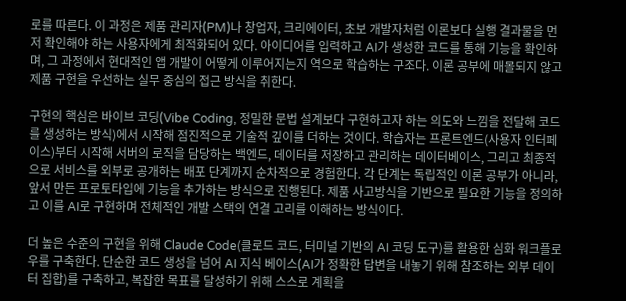로를 따른다. 이 과정은 제품 관리자(PM)나 창업자, 크리에이터, 초보 개발자처럼 이론보다 실행 결과물을 먼저 확인해야 하는 사용자에게 최적화되어 있다. 아이디어를 입력하고 AI가 생성한 코드를 통해 기능을 확인하며, 그 과정에서 현대적인 앱 개발이 어떻게 이루어지는지 역으로 학습하는 구조다. 이론 공부에 매몰되지 않고 제품 구현을 우선하는 실무 중심의 접근 방식을 취한다.

구현의 핵심은 바이브 코딩(Vibe Coding, 정밀한 문법 설계보다 구현하고자 하는 의도와 느낌을 전달해 코드를 생성하는 방식)에서 시작해 점진적으로 기술적 깊이를 더하는 것이다. 학습자는 프론트엔드(사용자 인터페이스)부터 시작해 서버의 로직을 담당하는 백엔드, 데이터를 저장하고 관리하는 데이터베이스, 그리고 최종적으로 서비스를 외부로 공개하는 배포 단계까지 순차적으로 경험한다. 각 단계는 독립적인 이론 공부가 아니라, 앞서 만든 프로토타입에 기능을 추가하는 방식으로 진행된다. 제품 사고방식을 기반으로 필요한 기능을 정의하고 이를 AI로 구현하며 전체적인 개발 스택의 연결 고리를 이해하는 방식이다.

더 높은 수준의 구현을 위해 Claude Code(클로드 코드, 터미널 기반의 AI 코딩 도구)를 활용한 심화 워크플로우를 구축한다. 단순한 코드 생성을 넘어 AI 지식 베이스(AI가 정확한 답변을 내놓기 위해 참조하는 외부 데이터 집합)를 구축하고, 복잡한 목표를 달성하기 위해 스스로 계획을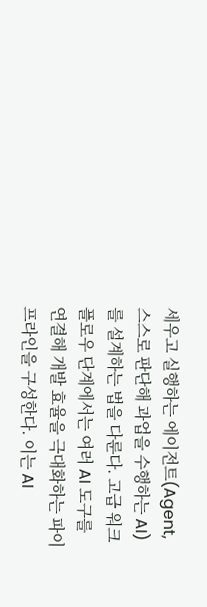세우고 실행하는 에이전트(Agent, 스스로 판단해 과업을 수행하는 AI)를 설계하는 법을 다룬다. 고급 워크플로우 단계에서는 여러 AI 도구를 연결해 개발 효율을 극대화하는 파이프라인을 구성한다. 이는 AI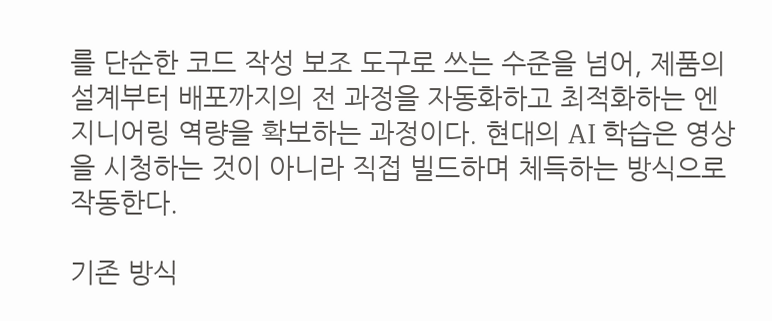를 단순한 코드 작성 보조 도구로 쓰는 수준을 넘어, 제품의 설계부터 배포까지의 전 과정을 자동화하고 최적화하는 엔지니어링 역량을 확보하는 과정이다. 현대의 AI 학습은 영상을 시청하는 것이 아니라 직접 빌드하며 체득하는 방식으로 작동한다.

기존 방식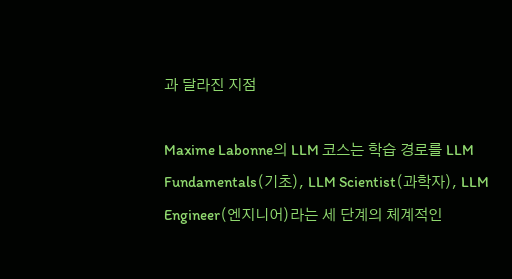과 달라진 지점

Maxime Labonne의 LLM 코스는 학습 경로를 LLM Fundamentals(기초), LLM Scientist(과학자), LLM Engineer(엔지니어)라는 세 단계의 체계적인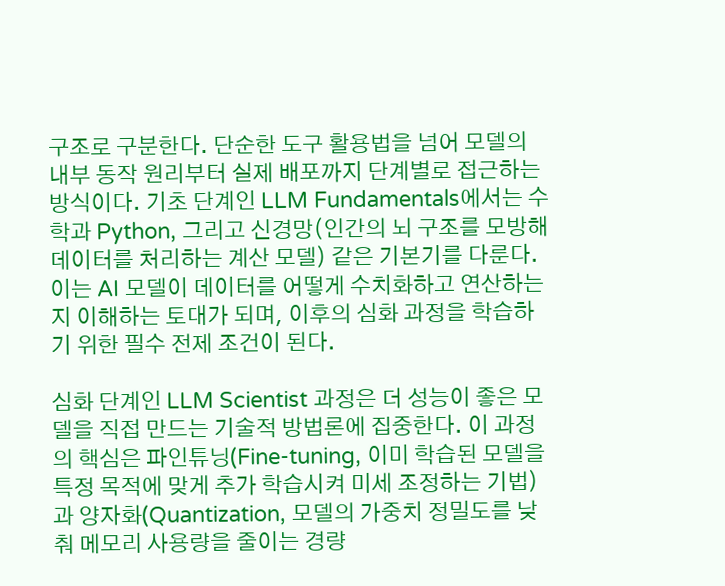구조로 구분한다. 단순한 도구 활용법을 넘어 모델의 내부 동작 원리부터 실제 배포까지 단계별로 접근하는 방식이다. 기초 단계인 LLM Fundamentals에서는 수학과 Python, 그리고 신경망(인간의 뇌 구조를 모방해 데이터를 처리하는 계산 모델) 같은 기본기를 다룬다. 이는 AI 모델이 데이터를 어떻게 수치화하고 연산하는지 이해하는 토대가 되며, 이후의 심화 과정을 학습하기 위한 필수 전제 조건이 된다.

심화 단계인 LLM Scientist 과정은 더 성능이 좋은 모델을 직접 만드는 기술적 방법론에 집중한다. 이 과정의 핵심은 파인튜닝(Fine-tuning, 이미 학습된 모델을 특정 목적에 맞게 추가 학습시켜 미세 조정하는 기법)과 양자화(Quantization, 모델의 가중치 정밀도를 낮춰 메모리 사용량을 줄이는 경량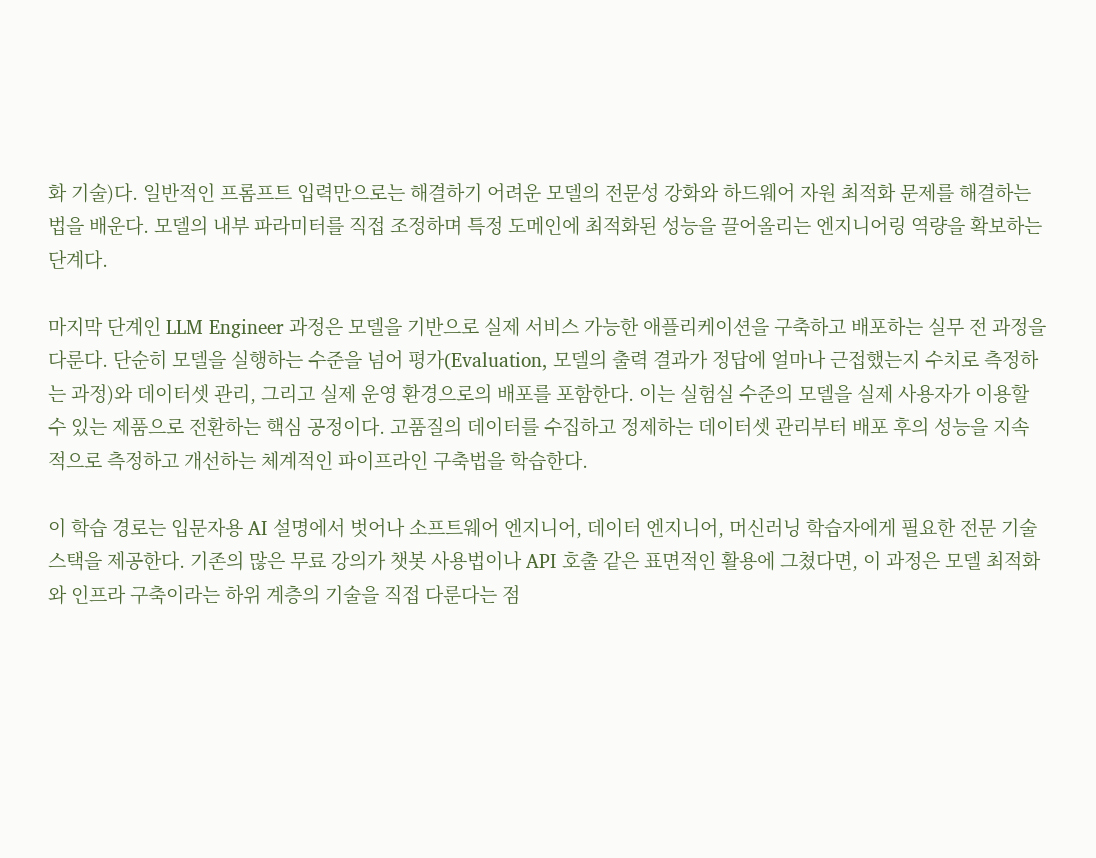화 기술)다. 일반적인 프롬프트 입력만으로는 해결하기 어려운 모델의 전문성 강화와 하드웨어 자원 최적화 문제를 해결하는 법을 배운다. 모델의 내부 파라미터를 직접 조정하며 특정 도메인에 최적화된 성능을 끌어올리는 엔지니어링 역량을 확보하는 단계다.

마지막 단계인 LLM Engineer 과정은 모델을 기반으로 실제 서비스 가능한 애플리케이션을 구축하고 배포하는 실무 전 과정을 다룬다. 단순히 모델을 실행하는 수준을 넘어 평가(Evaluation, 모델의 출력 결과가 정답에 얼마나 근접했는지 수치로 측정하는 과정)와 데이터셋 관리, 그리고 실제 운영 환경으로의 배포를 포함한다. 이는 실험실 수준의 모델을 실제 사용자가 이용할 수 있는 제품으로 전환하는 핵심 공정이다. 고품질의 데이터를 수집하고 정제하는 데이터셋 관리부터 배포 후의 성능을 지속적으로 측정하고 개선하는 체계적인 파이프라인 구축법을 학습한다.

이 학습 경로는 입문자용 AI 설명에서 벗어나 소프트웨어 엔지니어, 데이터 엔지니어, 머신러닝 학습자에게 필요한 전문 기술 스택을 제공한다. 기존의 많은 무료 강의가 챗봇 사용법이나 API 호출 같은 표면적인 활용에 그쳤다면, 이 과정은 모델 최적화와 인프라 구축이라는 하위 계층의 기술을 직접 다룬다는 점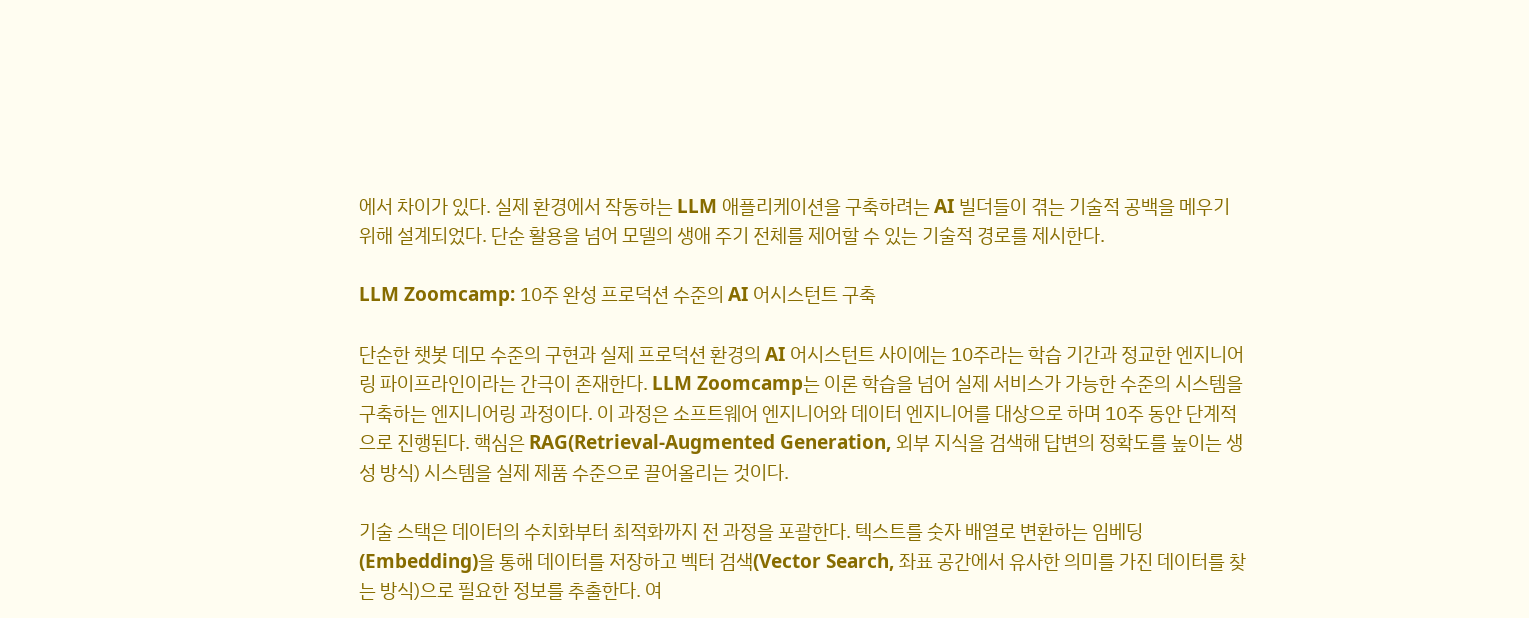에서 차이가 있다. 실제 환경에서 작동하는 LLM 애플리케이션을 구축하려는 AI 빌더들이 겪는 기술적 공백을 메우기 위해 설계되었다. 단순 활용을 넘어 모델의 생애 주기 전체를 제어할 수 있는 기술적 경로를 제시한다.

LLM Zoomcamp: 10주 완성 프로덕션 수준의 AI 어시스턴트 구축

단순한 챗봇 데모 수준의 구현과 실제 프로덕션 환경의 AI 어시스턴트 사이에는 10주라는 학습 기간과 정교한 엔지니어링 파이프라인이라는 간극이 존재한다. LLM Zoomcamp는 이론 학습을 넘어 실제 서비스가 가능한 수준의 시스템을 구축하는 엔지니어링 과정이다. 이 과정은 소프트웨어 엔지니어와 데이터 엔지니어를 대상으로 하며 10주 동안 단계적으로 진행된다. 핵심은 RAG(Retrieval-Augmented Generation, 외부 지식을 검색해 답변의 정확도를 높이는 생성 방식) 시스템을 실제 제품 수준으로 끌어올리는 것이다.

기술 스택은 데이터의 수치화부터 최적화까지 전 과정을 포괄한다. 텍스트를 숫자 배열로 변환하는 임베딩(Embedding)을 통해 데이터를 저장하고 벡터 검색(Vector Search, 좌표 공간에서 유사한 의미를 가진 데이터를 찾는 방식)으로 필요한 정보를 추출한다. 여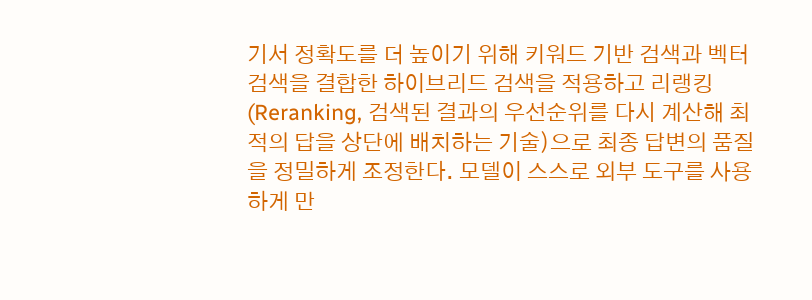기서 정확도를 더 높이기 위해 키워드 기반 검색과 벡터 검색을 결합한 하이브리드 검색을 적용하고 리랭킹(Reranking, 검색된 결과의 우선순위를 다시 계산해 최적의 답을 상단에 배치하는 기술)으로 최종 답변의 품질을 정밀하게 조정한다. 모델이 스스로 외부 도구를 사용하게 만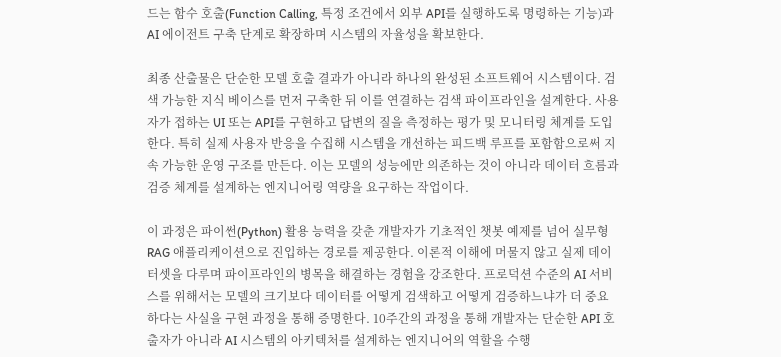드는 함수 호출(Function Calling, 특정 조건에서 외부 API를 실행하도록 명령하는 기능)과 AI 에이전트 구축 단계로 확장하며 시스템의 자율성을 확보한다.

최종 산출물은 단순한 모델 호출 결과가 아니라 하나의 완성된 소프트웨어 시스템이다. 검색 가능한 지식 베이스를 먼저 구축한 뒤 이를 연결하는 검색 파이프라인을 설계한다. 사용자가 접하는 UI 또는 API를 구현하고 답변의 질을 측정하는 평가 및 모니터링 체계를 도입한다. 특히 실제 사용자 반응을 수집해 시스템을 개선하는 피드백 루프를 포함함으로써 지속 가능한 운영 구조를 만든다. 이는 모델의 성능에만 의존하는 것이 아니라 데이터 흐름과 검증 체계를 설계하는 엔지니어링 역량을 요구하는 작업이다.

이 과정은 파이썬(Python) 활용 능력을 갖춘 개발자가 기초적인 챗봇 예제를 넘어 실무형 RAG 애플리케이션으로 진입하는 경로를 제공한다. 이론적 이해에 머물지 않고 실제 데이터셋을 다루며 파이프라인의 병목을 해결하는 경험을 강조한다. 프로덕션 수준의 AI 서비스를 위해서는 모델의 크기보다 데이터를 어떻게 검색하고 어떻게 검증하느냐가 더 중요하다는 사실을 구현 과정을 통해 증명한다. 10주간의 과정을 통해 개발자는 단순한 API 호출자가 아니라 AI 시스템의 아키텍처를 설계하는 엔지니어의 역할을 수행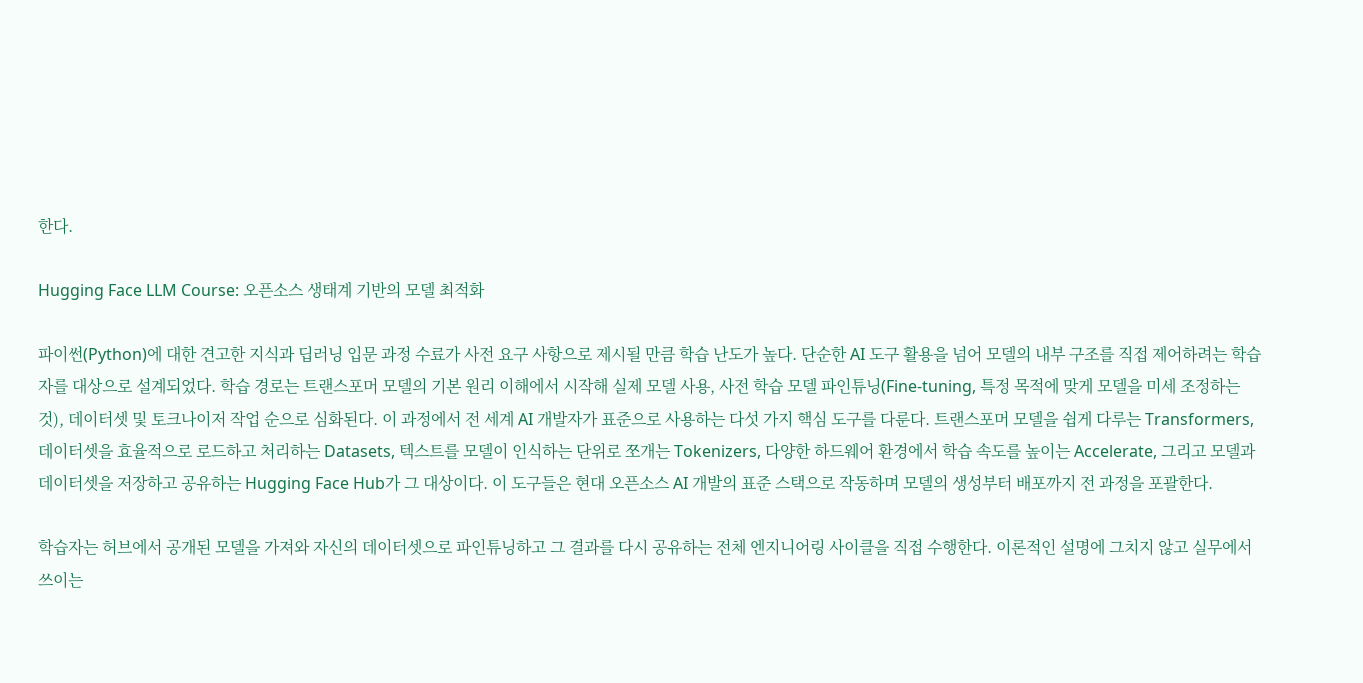한다.

Hugging Face LLM Course: 오픈소스 생태계 기반의 모델 최적화

파이썬(Python)에 대한 견고한 지식과 딥러닝 입문 과정 수료가 사전 요구 사항으로 제시될 만큼 학습 난도가 높다. 단순한 AI 도구 활용을 넘어 모델의 내부 구조를 직접 제어하려는 학습자를 대상으로 설계되었다. 학습 경로는 트랜스포머 모델의 기본 원리 이해에서 시작해 실제 모델 사용, 사전 학습 모델 파인튜닝(Fine-tuning, 특정 목적에 맞게 모델을 미세 조정하는 것), 데이터셋 및 토크나이저 작업 순으로 심화된다. 이 과정에서 전 세계 AI 개발자가 표준으로 사용하는 다섯 가지 핵심 도구를 다룬다. 트랜스포머 모델을 쉽게 다루는 Transformers, 데이터셋을 효율적으로 로드하고 처리하는 Datasets, 텍스트를 모델이 인식하는 단위로 쪼개는 Tokenizers, 다양한 하드웨어 환경에서 학습 속도를 높이는 Accelerate, 그리고 모델과 데이터셋을 저장하고 공유하는 Hugging Face Hub가 그 대상이다. 이 도구들은 현대 오픈소스 AI 개발의 표준 스택으로 작동하며 모델의 생성부터 배포까지 전 과정을 포괄한다.

학습자는 허브에서 공개된 모델을 가져와 자신의 데이터셋으로 파인튜닝하고 그 결과를 다시 공유하는 전체 엔지니어링 사이클을 직접 수행한다. 이론적인 설명에 그치지 않고 실무에서 쓰이는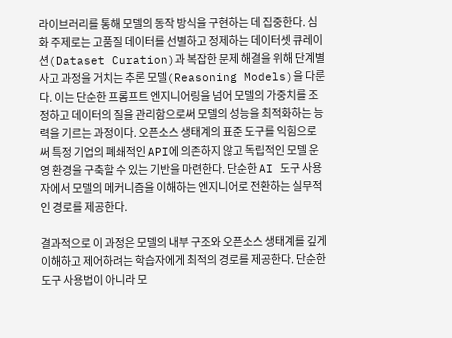라이브러리를 통해 모델의 동작 방식을 구현하는 데 집중한다. 심화 주제로는 고품질 데이터를 선별하고 정제하는 데이터셋 큐레이션(Dataset Curation)과 복잡한 문제 해결을 위해 단계별 사고 과정을 거치는 추론 모델(Reasoning Models)을 다룬다. 이는 단순한 프롬프트 엔지니어링을 넘어 모델의 가중치를 조정하고 데이터의 질을 관리함으로써 모델의 성능을 최적화하는 능력을 기르는 과정이다. 오픈소스 생태계의 표준 도구를 익힘으로써 특정 기업의 폐쇄적인 API에 의존하지 않고 독립적인 모델 운영 환경을 구축할 수 있는 기반을 마련한다. 단순한 AI 도구 사용자에서 모델의 메커니즘을 이해하는 엔지니어로 전환하는 실무적인 경로를 제공한다.

결과적으로 이 과정은 모델의 내부 구조와 오픈소스 생태계를 깊게 이해하고 제어하려는 학습자에게 최적의 경로를 제공한다. 단순한 도구 사용법이 아니라 모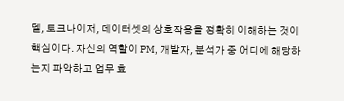델, 토크나이저, 데이터셋의 상호작용을 정확히 이해하는 것이 핵심이다. 자신의 역할이 PM, 개발자, 분석가 중 어디에 해당하는지 파악하고 업무 효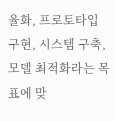율화, 프로토타입 구현, 시스템 구축, 모델 최적화라는 목표에 맞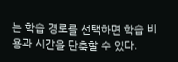는 학습 경로를 선택하면 학습 비용과 시간을 단축할 수 있다.